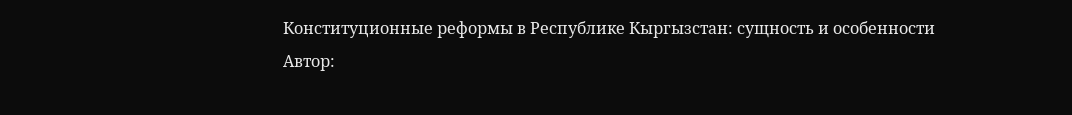Конституционные реформы в Республике Кыргызстан: сущность и особенности
Автор: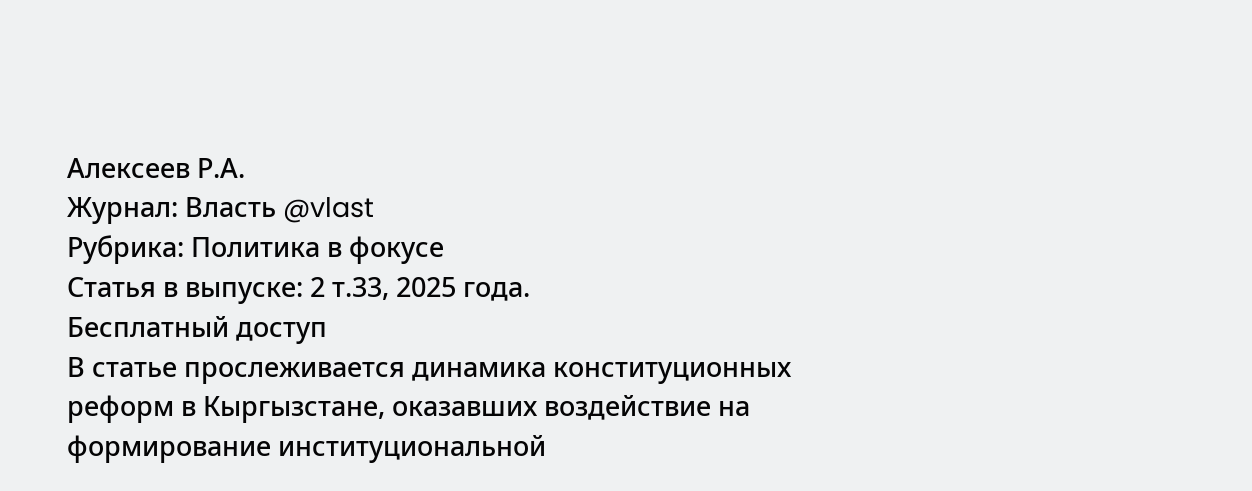Алексеев Р.А.
Журнал: Власть @vlast
Рубрика: Политика в фокусе
Статья в выпуске: 2 т.33, 2025 года.
Бесплатный доступ
В статье прослеживается динамика конституционных реформ в Кыргызстане, оказавших воздействие на формирование институциональной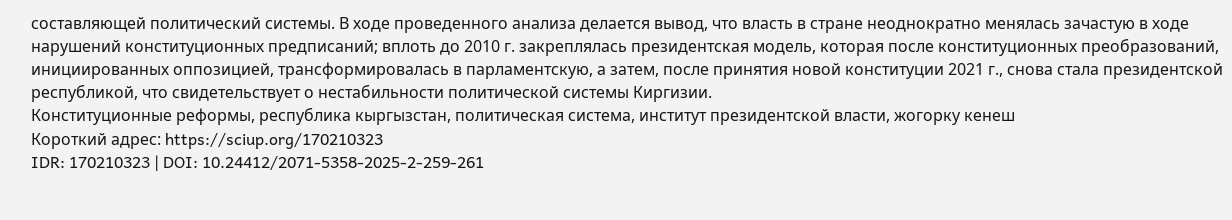составляющей политический системы. В ходе проведенного анализа делается вывод, что власть в стране неоднократно менялась зачастую в ходе нарушений конституционных предписаний; вплоть до 2010 г. закреплялась президентская модель, которая после конституционных преобразований, инициированных оппозицией, трансформировалась в парламентскую, а затем, после принятия новой конституции 2021 г., снова стала президентской республикой, что свидетельствует о нестабильности политической системы Киргизии.
Конституционные реформы, республика кыргызстан, политическая система, институт президентской власти, жогорку кенеш
Короткий адрес: https://sciup.org/170210323
IDR: 170210323 | DOI: 10.24412/2071-5358-2025-2-259-261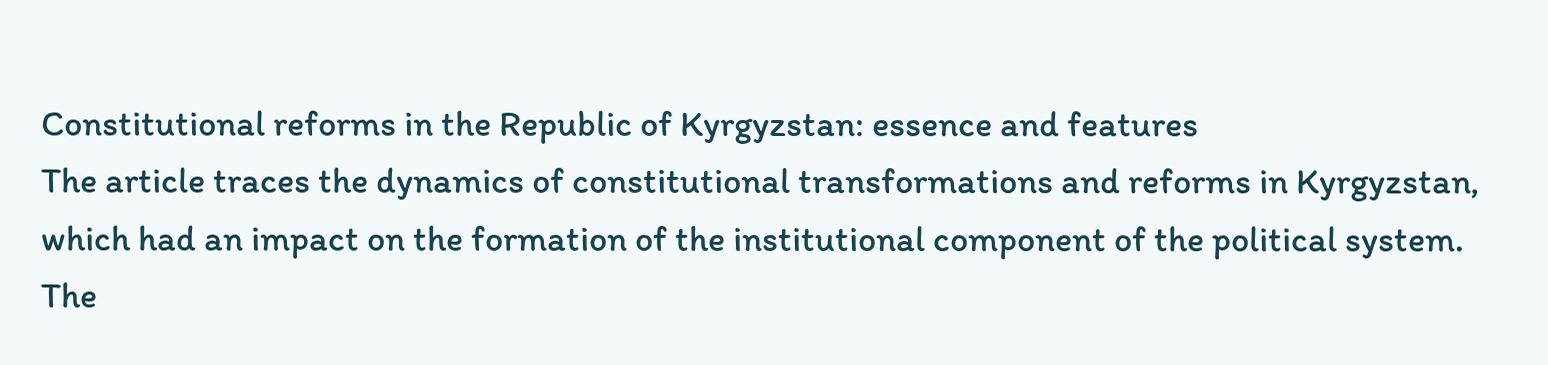Constitutional reforms in the Republic of Kyrgyzstan: essence and features
The article traces the dynamics of constitutional transformations and reforms in Kyrgyzstan, which had an impact on the formation of the institutional component of the political system. The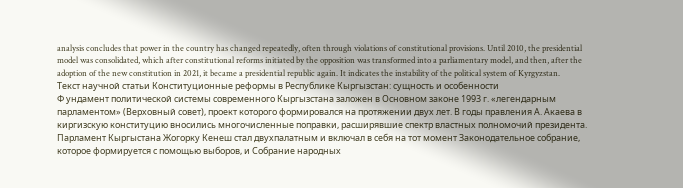analysis concludes that power in the country has changed repeatedly, often through violations of constitutional provisions. Until 2010, the presidential model was consolidated, which after constitutional reforms initiated by the opposition was transformed into a parliamentary model, and then, after the adoption of the new constitution in 2021, it became a presidential republic again. It indicates the instability of the political system of Kyrgyzstan.
Текст научной статьи Конституционные реформы в Республике Кыргызстан: сущность и особенности
Ф ундамент политической системы современного Кыргызстана заложен в Основном законе 1993 г. «легендарным парламентом» (Верховный совет), проект которого формировался на протяжении двух лет. В годы правления А. Акаева в киргизскую конституцию вносились многочисленные поправки, расширявшие спектр властных полномочий президента. Парламент Кыргыстана Жогорку Кенеш стал двухпалатным и включал в себя на тот момент Законодательное собрание, которое формируется с помощью выборов, и Собрание народных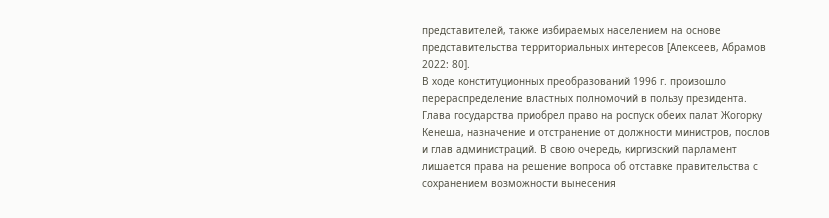представителей, также избираемых населением на основе представительства территориальных интересов [Алексеев, Абрамов 2022: 80].
В ходе конституционных преобразований 1996 г. произошло перераспределение властных полномочий в пользу президента. Глава государства приобрел право на роспуск обеих палат Жогорку Кенеша, назначение и отстранение от должности министров, послов и глав администраций. В свою очередь, киргизский парламент лишается права на решение вопроса об отставке правительства с сохранением возможности вынесения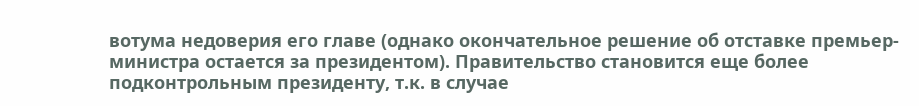вотума недоверия его главе (однако окончательное решение об отставке премьер-министра остается за президентом). Правительство становится еще более подконтрольным президенту, т.к. в случае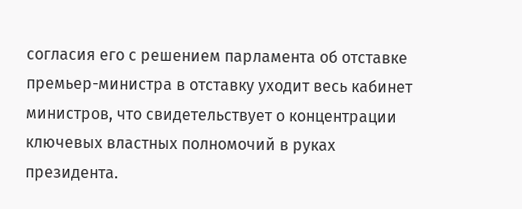согласия его с решением парламента об отставке премьер-министра в отставку уходит весь кабинет министров, что свидетельствует о концентрации ключевых властных полномочий в руках президента.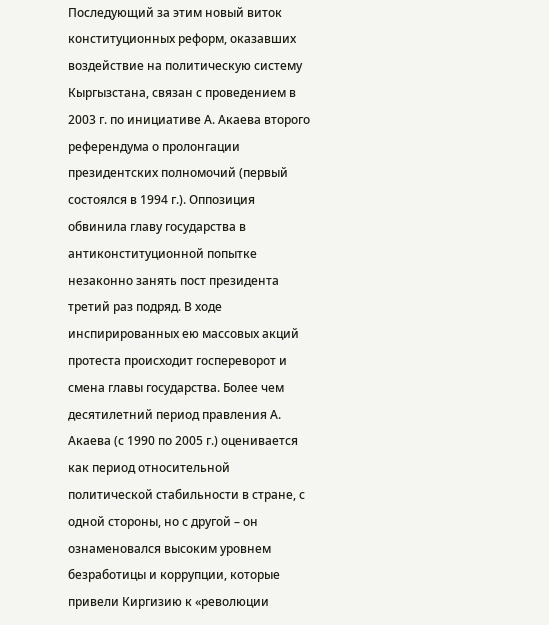Последующий за этим новый виток конституционных реформ, оказавших воздействие на политическую систему Кыргызстана, связан с проведением в 2003 г. по инициативе А. Акаева второго референдума о пролонгации президентских полномочий (первый состоялся в 1994 г.). Оппозиция обвинила главу государства в антиконституционной попытке незаконно занять пост президента третий раз подряд. В ходе инспирированных ею массовых акций протеста происходит госпереворот и смена главы государства. Более чем десятилетний период правления А. Акаева (с 1990 по 2005 г.) оценивается как период относительной политической стабильности в стране, с одной стороны, но с другой – он ознаменовался высоким уровнем безработицы и коррупции, которые привели Киргизию к «революции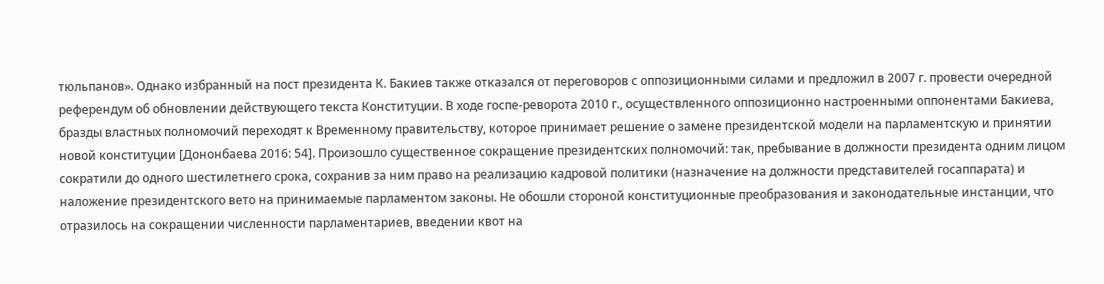тюльпанов». Однако избранный на пост президента К. Бакиев также отказался от переговоров с оппозиционными силами и предложил в 2007 г. провести очередной референдум об обновлении действующего текста Конституции. В ходе госпе-реворота 2010 г., осуществленного оппозиционно настроенными оппонентами Бакиева, бразды властных полномочий переходят к Временному правительству, которое принимает решение о замене президентской модели на парламентскую и принятии новой конституции [Дононбаева 2016: 54]. Произошло существенное сокращение президентских полномочий: так, пребывание в должности президента одним лицом сократили до одного шестилетнего срока, сохранив за ним право на реализацию кадровой политики (назначение на должности представителей госаппарата) и наложение президентского вето на принимаемые парламентом законы. Не обошли стороной конституционные преобразования и законодательные инстанции, что отразилось на сокращении численности парламентариев, введении квот на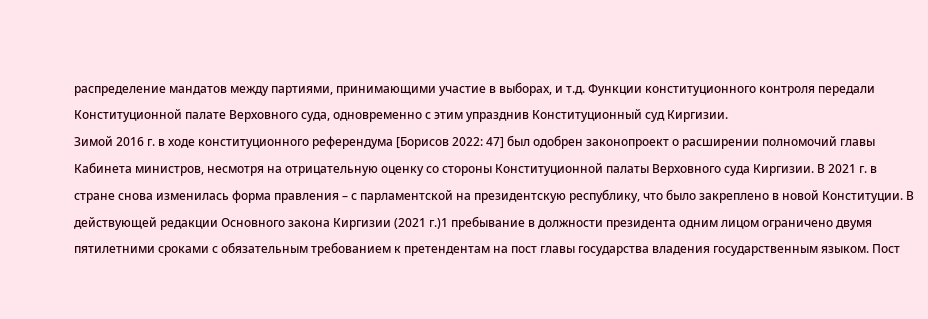распределение мандатов между партиями, принимающими участие в выборах, и т.д. Функции конституционного контроля передали Конституционной палате Верховного суда, одновременно с этим упразднив Конституционный суд Киргизии.
Зимой 2016 г. в ходе конституционного референдума [Борисов 2022: 47] был одобрен законопроект о расширении полномочий главы Кабинета министров, несмотря на отрицательную оценку со стороны Конституционной палаты Верховного суда Киргизии. В 2021 г. в стране снова изменилась форма правления – с парламентской на президентскую республику, что было закреплено в новой Конституции. В действующей редакции Основного закона Киргизии (2021 г.)1 пребывание в должности президента одним лицом ограничено двумя пятилетними сроками с обязательным требованием к претендентам на пост главы государства владения государственным языком. Пост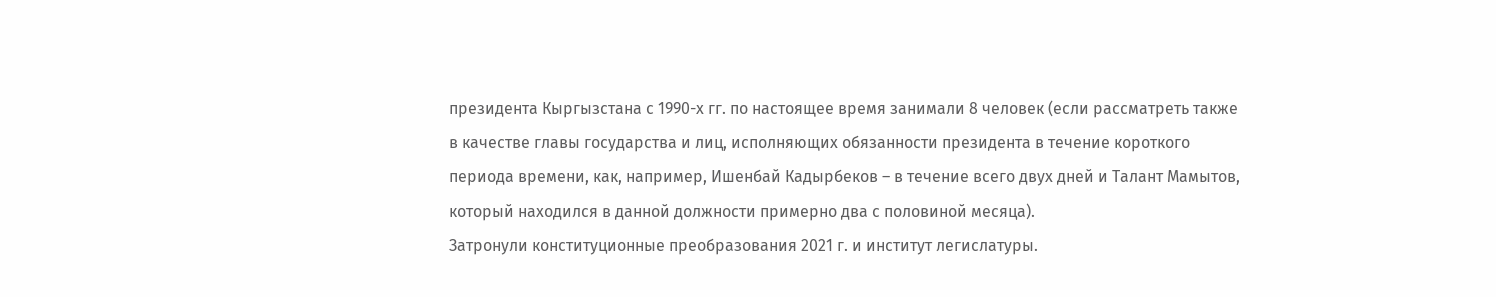президента Кыргызстана с 1990-х гг. по настоящее время занимали 8 человек (если рассматреть также в качестве главы государства и лиц, исполняющих обязанности президента в течение короткого периода времени, как, например, Ишенбай Кадырбеков – в течение всего двух дней и Талант Мамытов, который находился в данной должности примерно два с половиной месяца).
Затронули конституционные преобразования 2021 г. и институт легислатуры.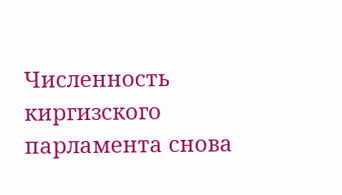Численность киргизского парламента снова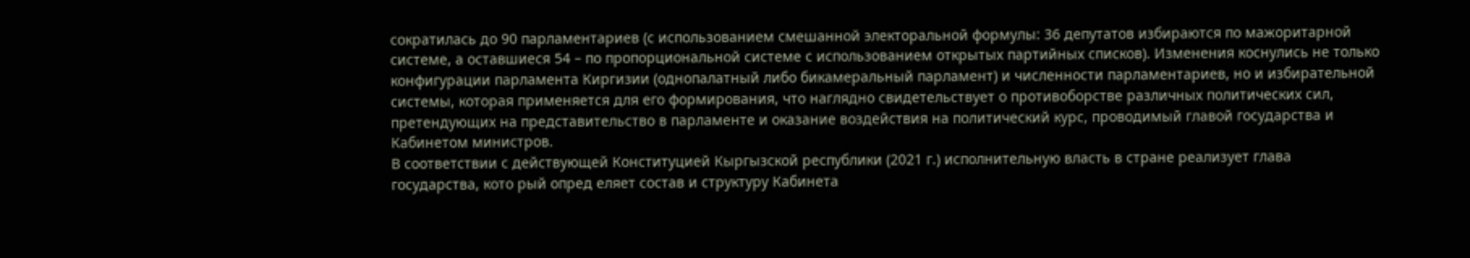сократилась до 90 парламентариев (с использованием смешанной электоральной формулы: 36 депутатов избираются по мажоритарной системе, а оставшиеся 54 – по пропорциональной системе с использованием открытых партийных списков). Изменения коснулись не только конфигурации парламента Киргизии (однопалатный либо бикамеральный парламент) и численности парламентариев, но и избирательной системы, которая применяется для его формирования, что наглядно свидетельствует о противоборстве различных политических сил, претендующих на представительство в парламенте и оказание воздействия на политический курс, проводимый главой государства и Кабинетом министров.
В соответствии с действующей Конституцией Кыргызской республики (2021 г.) исполнительную власть в стране реализует глава государства, кото рый опред еляет состав и структуру Кабинета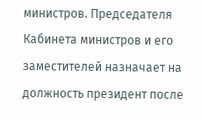министров. Председателя
Кабинета министров и его заместителей назначает на должность президент после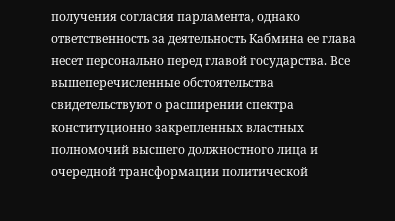получения согласия парламента, однако ответственность за деятельность Кабмина ее глава несет персонально перед главой государства. Все вышеперечисленные обстоятельства свидетельствуют о расширении спектра конституционно закрепленных властных полномочий высшего должностного лица и очередной трансформации политической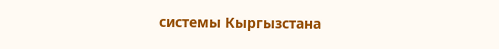системы Кыргызстана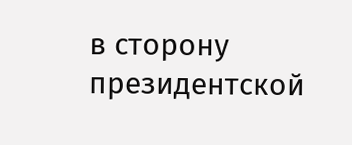в сторону президентской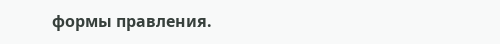формы правления.